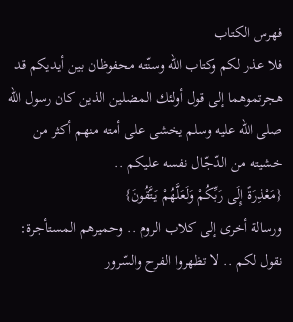فهرس الكتاب
فلا عذر لكم وكتاب الله وسنّته محفوظان بين أيديكم قد هجرتموهما إلى قول أولئك المضلين الذين كان رسول الله صلى الله عليه وسلم يخشى على أمته منهم أكثر من خشيته من الدّجّال نفسه عليكم ..
{مَعْذِرَةً إِلَى رَبِّكُمْ وَلَعَلَّهُمْ يَتَّقُونَ}
ورسالة أخرى إلى كلاب الروم .. وحميرهم المستأجرة:
نقول لكم .. لا تظهروا الفرح والسّرور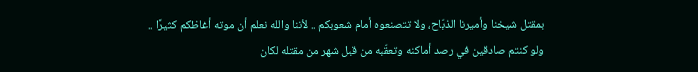بمقتل شيخنا وأميرنا الذبّاح، ولا تتصنعوه أمام شعوبكم .. لأننا والله نعلم أن موته أغاظكم كثيرًا ..
ولو كنتم صادقين في رصد أماكنه وتعقّبه من قبل شهر من مقتله لكان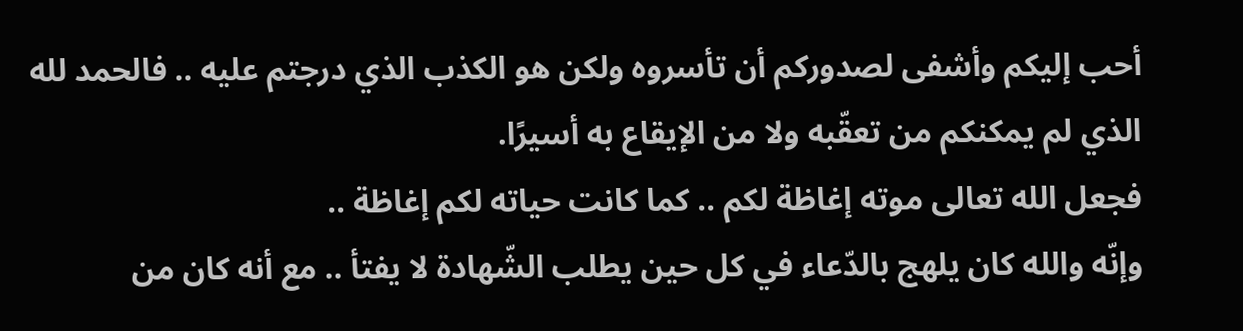أحب إليكم وأشفى لصدوركم أن تأسروه ولكن هو الكذب الذي درجتم عليه .. فالحمد لله الذي لم يمكنكم من تعقّبه ولا من الإيقاع به أسيرًا.
فجعل الله تعالى موته إغاظة لكم .. كما كانت حياته لكم إغاظة ..
وإنّه والله كان يلهج بالدّعاء في كل حين يطلب الشّهادة لا يفتأ .. مع أنه كان من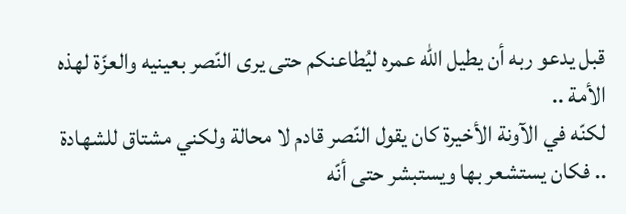قبل يدعو ربه أن يطيل الله عمره ليُطاعنكم حتى يرى النّصر بعينيه والعزّة لهذه الأمة ..
لكنّه في الآونة الأخيرة كان يقول النّصر قادم لا محالة ولكني مشتاق للشهادة .. فكان يستشعر بها ويستبشر حتى أنّه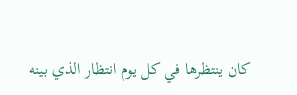كان ينتظرها في كل يوم انتظار الذي بينه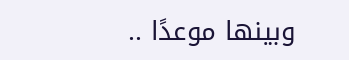وبينها موعدًا ..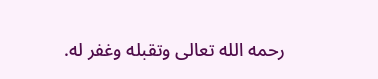رحمه الله تعالى وتقبله وغفر له.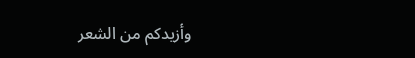وأزيدكم من الشعر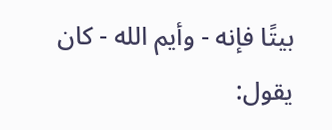بيتًا فإنه - وأيم الله - كان يقول: